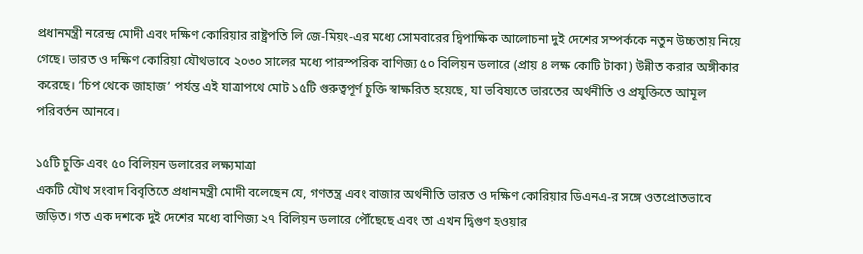প্রধানমন্ত্রী নরেন্দ্র মোদী এবং দক্ষিণ কোরিয়ার রাষ্ট্রপতি লি জে-মিয়ং-এর মধ্যে সোমবারের দ্বিপাক্ষিক আলোচনা দুই দেশের সম্পর্ককে নতুন উচ্চতায় নিয়ে গেছে। ভারত ও দক্ষিণ কোরিয়া যৌথভাবে ২০৩০ সালের মধ্যে পারস্পরিক বাণিজ্য ৫০ বিলিয়ন ডলারে (প্রায় ৪ লক্ষ কোটি টাকা) উন্নীত করার অঙ্গীকার করেছে। ‘চিপ থেকে জাহাজ’ পর্যন্ত এই যাত্রাপথে মোট ১৫টি গুরুত্বপূর্ণ চুক্তি স্বাক্ষরিত হয়েছে, যা ভবিষ্যতে ভারতের অর্থনীতি ও প্রযুক্তিতে আমূল পরিবর্তন আনবে।

১৫টি চুক্তি এবং ৫০ বিলিয়ন ডলারের লক্ষ্যমাত্রা
একটি যৌথ সংবাদ বিবৃতিতে প্রধানমন্ত্রী মোদী বলেছেন যে, গণতন্ত্র এবং বাজার অর্থনীতি ভারত ও দক্ষিণ কোরিয়ার ডিএনএ-র সঙ্গে ওতপ্রোতভাবে জড়িত। গত এক দশকে দুই দেশের মধ্যে বাণিজ্য ২৭ বিলিয়ন ডলারে পৌঁছেছে এবং তা এখন দ্বিগুণ হওয়ার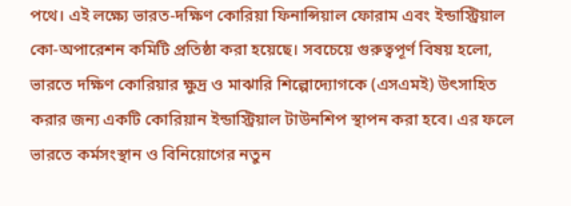পথে। এই লক্ষ্যে ভারত-দক্ষিণ কোরিয়া ফিনান্সিয়াল ফোরাম এবং ইন্ডাস্ট্রিয়াল কো-অপারেশন কমিটি প্রতিষ্ঠা করা হয়েছে। সবচেয়ে গুরুত্বপূর্ণ বিষয় হলো, ভারতে দক্ষিণ কোরিয়ার ক্ষুদ্র ও মাঝারি শিল্পোদ্যোগকে (এসএমই) উৎসাহিত করার জন্য একটি কোরিয়ান ইন্ডাস্ট্রিয়াল টাউনশিপ স্থাপন করা হবে। এর ফলে ভারতে কর্মসংস্থান ও বিনিয়োগের নতুন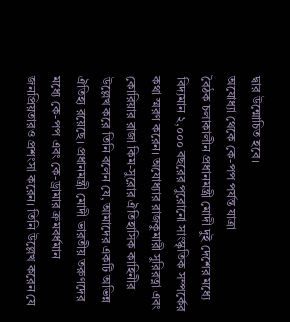দ্বার উন্মোচিত হবে।
অযোধ্যা থেকে কে-পপ পর্যন্ত যাত্রা
বৈঠক চলাকালীন প্রধানমন্ত্রী মোদী দুই দেশের মধ্যে বিদ্যমান ২,০০০ বছরের পুরোনো সাংস্কৃতিক সম্পর্কের কথা স্মরণ করেন। অযোধ্যার রাজকুমারী সুরিরত্না এবং কোরিয়ার রাজা কিম-সুরোর ঐতিহাসিক কাহিনীর উল্লেখ করে তিনি বলেন যে, আমাদের একটি অভিন্ন ঐতিহ্য রয়েছে। প্রধানমন্ত্রী মোদী ভারতীয় তরুণদের মধ্যে কে-পপ এবং কে-ড্রামার ক্রমবর্ধমান জনপ্রিয়তারও প্রশংসা করেন। তিনি উল্লেখ করেন যে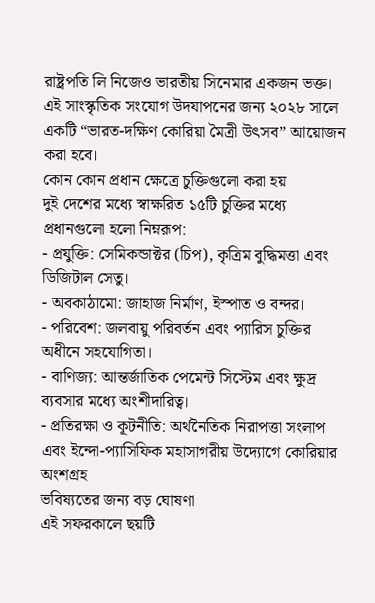রাষ্ট্রপতি লি নিজেও ভারতীয় সিনেমার একজন ভক্ত। এই সাংস্কৃতিক সংযোগ উদযাপনের জন্য ২০২৮ সালে একটি “ভারত-দক্ষিণ কোরিয়া মৈত্রী উৎসব” আয়োজন করা হবে।
কোন কোন প্রধান ক্ষেত্রে চুক্তিগুলো করা হয়
দুই দেশের মধ্যে স্বাক্ষরিত ১৫টি চুক্তির মধ্যে প্রধানগুলো হলো নিম্নরূপ:
- প্রযুক্তি: সেমিকন্ডাক্টর (চিপ), কৃত্রিম বুদ্ধিমত্তা এবং ডিজিটাল সেতু।
- অবকাঠামো: জাহাজ নির্মাণ, ইস্পাত ও বন্দর।
- পরিবেশ: জলবায়ু পরিবর্তন এবং প্যারিস চুক্তির অধীনে সহযোগিতা।
- বাণিজ্য: আন্তর্জাতিক পেমেন্ট সিস্টেম এবং ক্ষুদ্র ব্যবসার মধ্যে অংশীদারিত্ব।
- প্রতিরক্ষা ও কূটনীতি: অর্থনৈতিক নিরাপত্তা সংলাপ এবং ইন্দো-প্যাসিফিক মহাসাগরীয় উদ্যোগে কোরিয়ার অংশগ্রহ
ভবিষ্যতের জন্য বড় ঘোষণা
এই সফরকালে ছয়টি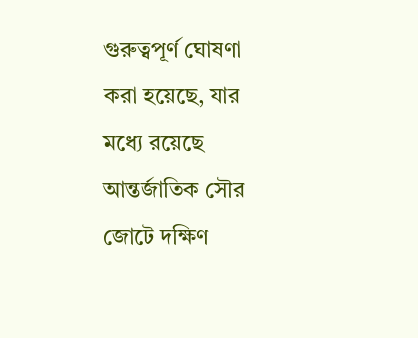গুরুত্বপূর্ণ ঘোষণা করা হয়েছে, যার মধ্যে রয়েছে আন্তর্জাতিক সৌর জোটে দক্ষিণ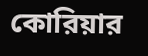কোরিয়ার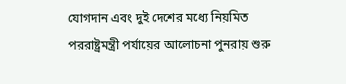যোগদান এবং দুই দেশের মধ্যে নিয়মিত পররাষ্ট্রমন্ত্রী পর্যায়ের আলোচনা পুনরায় শুরু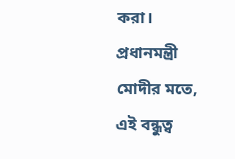করা। প্রধানমন্ত্রী মোদীর মতে, এই বন্ধুত্ব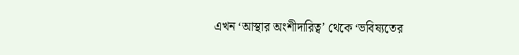এখন ‘আস্থার অংশীদারিত্ব’ থেকে ‘ভবিষ্যতের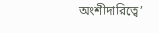অংশীদারিত্বে’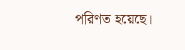পরিণত হয়েছে।